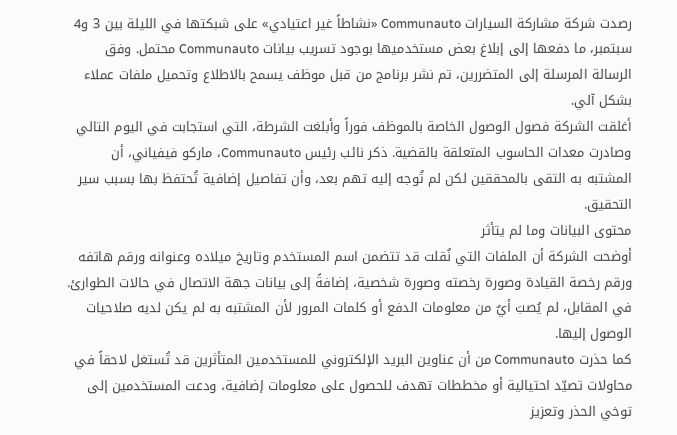رصدت شركة مشاركة السيارات Communauto «نشاطاً غير اعتيادي» على شبكتها في الليلة بين 3 و4 سبتمبر، ما دفعها إلى إبلاغ بعض مستخدميها بوجود تسريب بيانات Communauto محتمل. وفق الرسالة المرسلة إلى المتضررين، تم نشر برنامج من قبل موظف يسمح بالاطلاع وتحميل ملفات عملاء بشكل آلي.
أغلقت الشركة فصول الوصول الخاصة بالموظف فوراً وأبلغت الشرطة، التي استجابت في اليوم التالي وصادرت معدات الحاسوب المتعلقة بالقضية. ذكر نائب رئيس Communauto، ماركو فيفياني، أن المشتبه به التقى بالمحققين لكن لم تُوجه إليه تهم بعد، وأن تفاصيل إضافية تُحتفظ بها بسبب سير التحقيق.
محتوى البيانات وما لم يتأثر
أوضحت الشركة أن الملفات التي نُقلت قد تتضمن اسم المستخدم وتاريخ ميلاده وعنوانه ورقم هاتفه ورقم رخصة القيادة وصورة رخصته وصورة شخصية، إضافةً إلى بيانات جهة الاتصال في حالات الطوارئ. في المقابل، لم يُصبَ أيٌ من معلومات الدفع أو كلمات المرور لأن المشتبه به لم يكن لديه صلاحيات الوصول إليها.
كما حذرت Communauto من أن عناوين البريد الإلكتروني للمستخدمين المتأثرين قد تُستغل لاحقاً في محاولات تصيّد احتيالية أو مخططات تهدف للحصول على معلومات إضافية، ودعت المستخدمين إلى توخي الحذر وتعزيز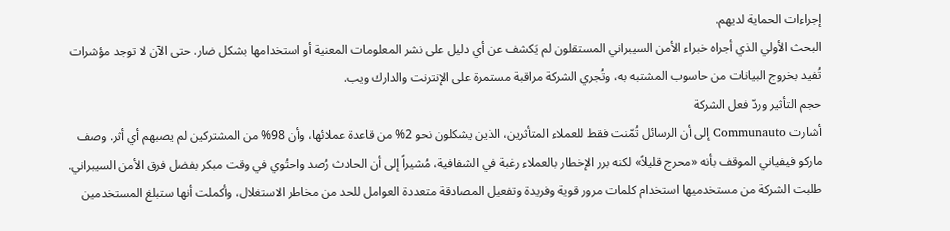إجراءات الحماية لديهم.
البحث الأولي الذي أجراه خبراء الأمن السيبراني المستقلون لم يَكشف عن أي دليل على نشر المعلومات المعنية أو استخدامها بشكل ضار. حتى الآن لا توجد مؤشرات تُفيد بخروج البيانات من حاسوب المشتبه به، وتُجري الشركة مراقبة مستمرة على الإنترنت والدارك ويب.
حجم التأثير وردّ فعل الشركة
أشارت Communauto إلى أن الرسائل تُمّنت فقط للعملاء المتأثرين، الذين يشكلون نحو 2% من قاعدة عملائها، وأن 98% من المشتركين لم يصبهم أي أثر. وصف ماركو فيفياني الموقف بأنه «محرج قليلاً» لكنه برر الإخطار بالعملاء رغبة في الشفافية، مُشيراً إلى أن الحادث رُصد واحتُوي في وقت مبكر بفضل فرق الأمن السيبراني.
طلبت الشركة من مستخدميها استخدام كلمات مرور قوية وفريدة وتفعيل المصادقة متعددة العوامل للحد من مخاطر الاستغلال، وأكملت أنها ستبلغ المستخدمين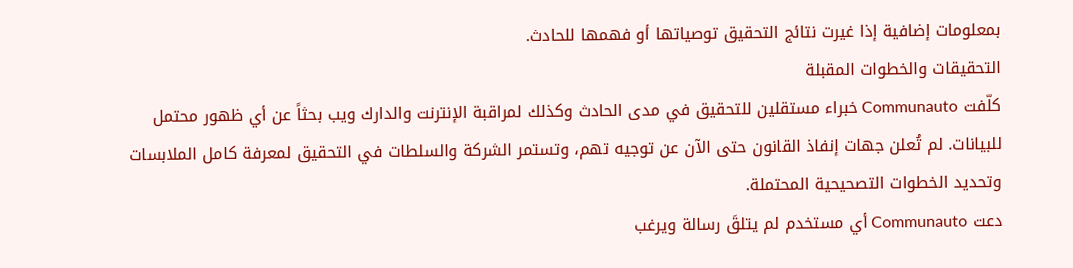بمعلومات إضافية إذا غيرت نتائج التحقيق توصياتها أو فهمها للحادث.
التحقيقات والخطوات المقبلة
كلّفت Communauto خبراء مستقلين للتحقيق في مدى الحادث وكذلك لمراقبة الإنترنت والدارك ويب بحثاً عن أي ظهور محتمل للبيانات. لم تُعلن جهات إنفاذ القانون حتى الآن عن توجيه تهم، وتستمر الشركة والسلطات في التحقيق لمعرفة كامل الملابسات وتحديد الخطوات التصحيحية المحتملة.
دعت Communauto أي مستخدم لم يتلقَ رسالة ويرغب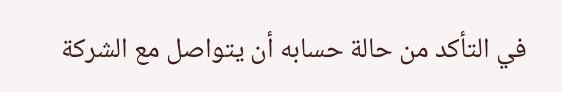في التأكد من حالة حسابه أن يتواصل مع الشركة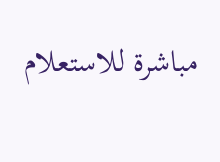مباشرة للاستعلام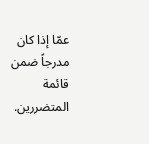عمّا إذا كان مدرجاً ضمن قائمة المتضررين.